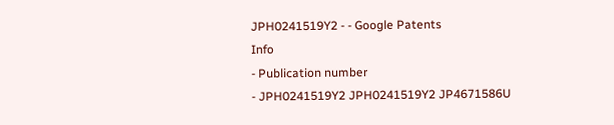JPH0241519Y2 - - Google Patents
Info
- Publication number
- JPH0241519Y2 JPH0241519Y2 JP4671586U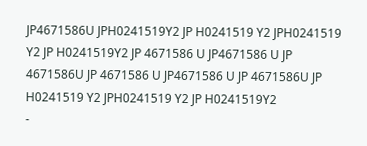JP4671586U JPH0241519Y2 JP H0241519 Y2 JPH0241519 Y2 JP H0241519Y2 JP 4671586 U JP4671586 U JP 4671586U JP 4671586 U JP4671586 U JP 4671586U JP H0241519 Y2 JPH0241519 Y2 JP H0241519Y2
-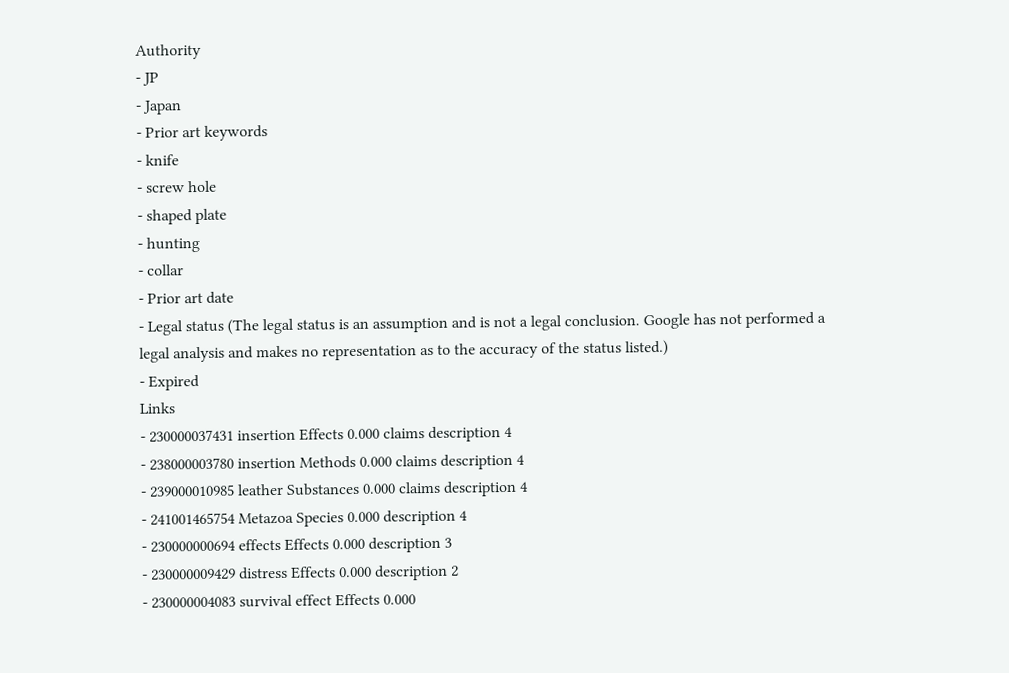Authority
- JP
- Japan
- Prior art keywords
- knife
- screw hole
- shaped plate
- hunting
- collar
- Prior art date
- Legal status (The legal status is an assumption and is not a legal conclusion. Google has not performed a legal analysis and makes no representation as to the accuracy of the status listed.)
- Expired
Links
- 230000037431 insertion Effects 0.000 claims description 4
- 238000003780 insertion Methods 0.000 claims description 4
- 239000010985 leather Substances 0.000 claims description 4
- 241001465754 Metazoa Species 0.000 description 4
- 230000000694 effects Effects 0.000 description 3
- 230000009429 distress Effects 0.000 description 2
- 230000004083 survival effect Effects 0.000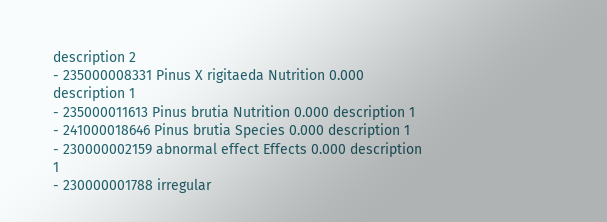description 2
- 235000008331 Pinus X rigitaeda Nutrition 0.000 description 1
- 235000011613 Pinus brutia Nutrition 0.000 description 1
- 241000018646 Pinus brutia Species 0.000 description 1
- 230000002159 abnormal effect Effects 0.000 description 1
- 230000001788 irregular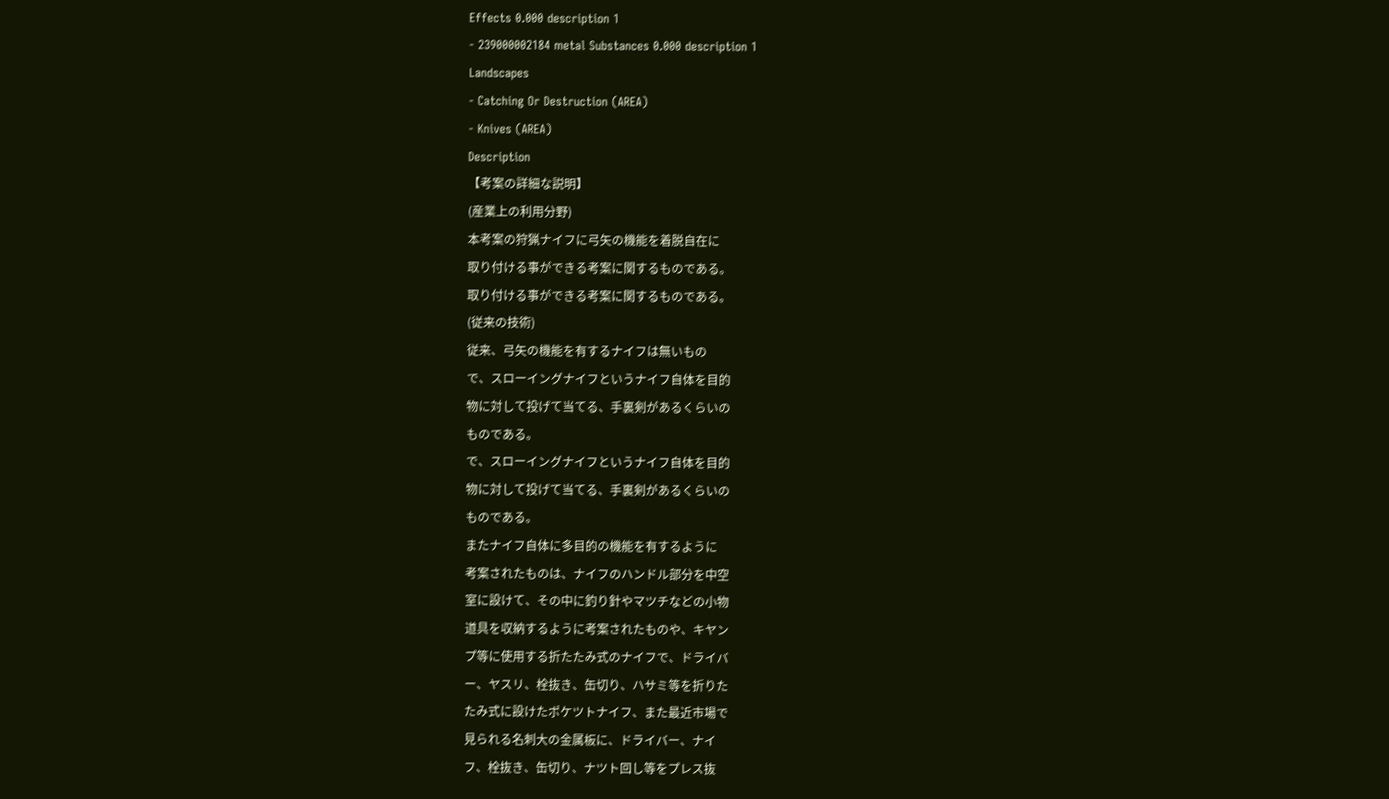Effects 0.000 description 1
- 239000002184 metal Substances 0.000 description 1
Landscapes
- Catching Or Destruction (AREA)
- Knives (AREA)
Description
【考案の詳細な説明】
(産業上の利用分野)
本考案の狩猟ナイフに弓矢の機能を着脱自在に
取り付ける事ができる考案に関するものである。
取り付ける事ができる考案に関するものである。
(従来の技術)
従来、弓矢の機能を有するナイフは無いもの
で、スローイングナイフというナイフ自体を目的
物に対して投げて当てる、手裏剣があるくらいの
ものである。
で、スローイングナイフというナイフ自体を目的
物に対して投げて当てる、手裏剣があるくらいの
ものである。
またナイフ自体に多目的の機能を有するように
考案されたものは、ナイフのハンドル部分を中空
室に設けて、その中に釣り針やマツチなどの小物
道具を収納するように考案されたものや、キヤン
プ等に使用する折たたみ式のナイフで、ドライバ
ー、ヤスリ、栓抜き、缶切り、ハサミ等を折りた
たみ式に設けたポケツトナイフ、また最近市場で
見られる名刺大の金属板に、ドライバー、ナイ
フ、栓抜き、缶切り、ナツト回し等をプレス抜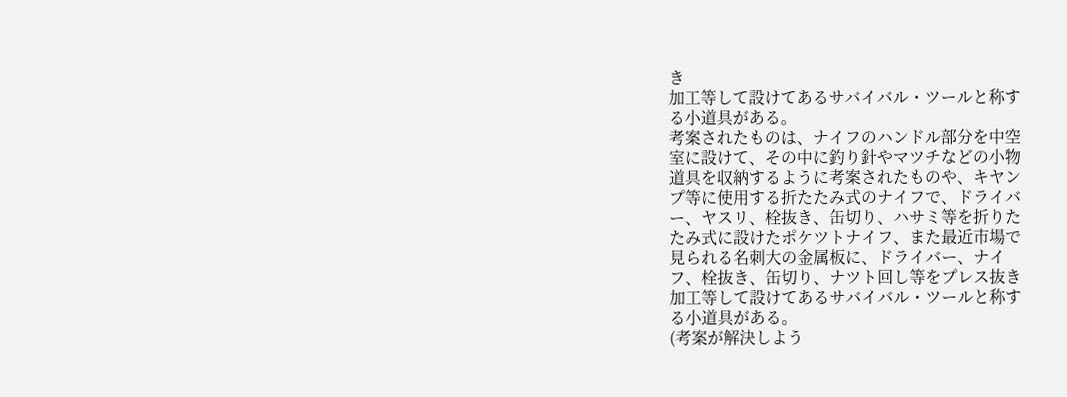き
加工等して設けてあるサバイバル・ツールと称す
る小道具がある。
考案されたものは、ナイフのハンドル部分を中空
室に設けて、その中に釣り針やマツチなどの小物
道具を収納するように考案されたものや、キヤン
プ等に使用する折たたみ式のナイフで、ドライバ
ー、ヤスリ、栓抜き、缶切り、ハサミ等を折りた
たみ式に設けたポケツトナイフ、また最近市場で
見られる名刺大の金属板に、ドライバー、ナイ
フ、栓抜き、缶切り、ナツト回し等をプレス抜き
加工等して設けてあるサバイバル・ツールと称す
る小道具がある。
(考案が解決しよう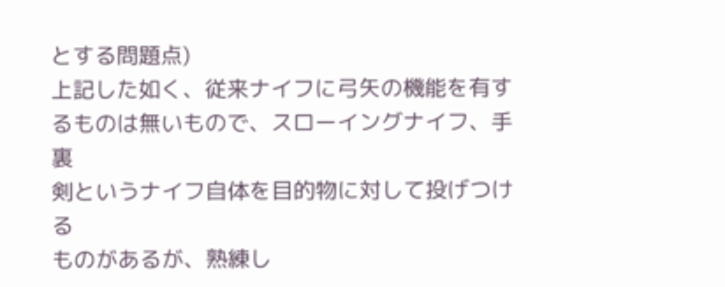とする問題点)
上記した如く、従来ナイフに弓矢の機能を有す
るものは無いもので、スローイングナイフ、手裏
剣というナイフ自体を目的物に対して投げつける
ものがあるが、熟練し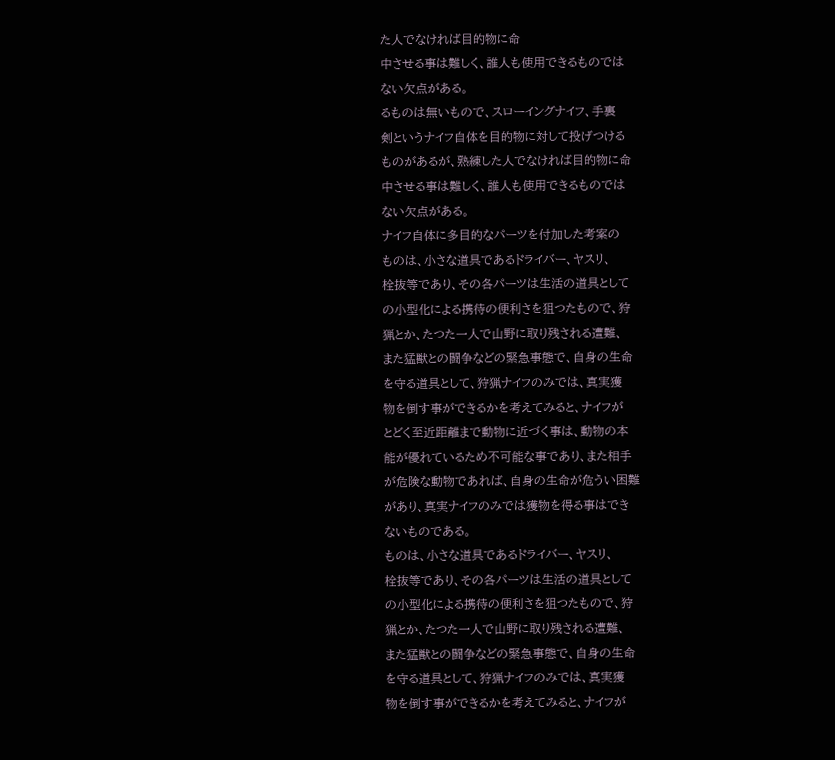た人でなければ目的物に命
中させる事は難しく、誰人も使用できるものでは
ない欠点がある。
るものは無いもので、スローイングナイフ、手裏
剣というナイフ自体を目的物に対して投げつける
ものがあるが、熟練した人でなければ目的物に命
中させる事は難しく、誰人も使用できるものでは
ない欠点がある。
ナイフ自体に多目的なパーツを付加した考案の
ものは、小さな道具であるドライバー、ヤスリ、
栓抜等であり、その各パーツは生活の道具として
の小型化による携待の便利さを狙つたもので、狩
猟とか、たつた一人で山野に取り残される遭難、
また猛獣との闘争などの緊急事態で、自身の生命
を守る道具として、狩猟ナイフのみでは、真実獲
物を倒す事ができるかを考えてみると、ナイフが
とどく至近距離まで動物に近づく事は、動物の本
能が優れているため不可能な事であり、また相手
が危険な動物であれば、自身の生命が危うい困難
があり、真実ナイフのみでは獲物を得る事はでき
ないものである。
ものは、小さな道具であるドライバー、ヤスリ、
栓抜等であり、その各パーツは生活の道具として
の小型化による携待の便利さを狙つたもので、狩
猟とか、たつた一人で山野に取り残される遭難、
また猛獣との闘争などの緊急事態で、自身の生命
を守る道具として、狩猟ナイフのみでは、真実獲
物を倒す事ができるかを考えてみると、ナイフが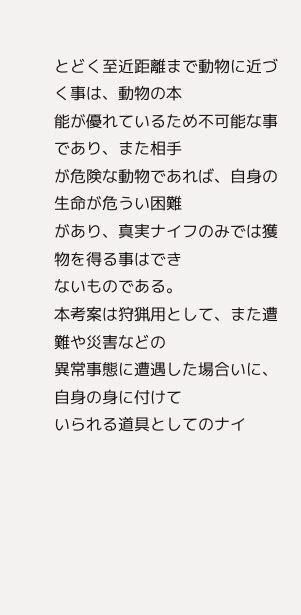とどく至近距離まで動物に近づく事は、動物の本
能が優れているため不可能な事であり、また相手
が危険な動物であれば、自身の生命が危うい困難
があり、真実ナイフのみでは獲物を得る事はでき
ないものである。
本考案は狩猟用として、また遭難や災害などの
異常事態に遭遇した場合いに、自身の身に付けて
いられる道具としてのナイ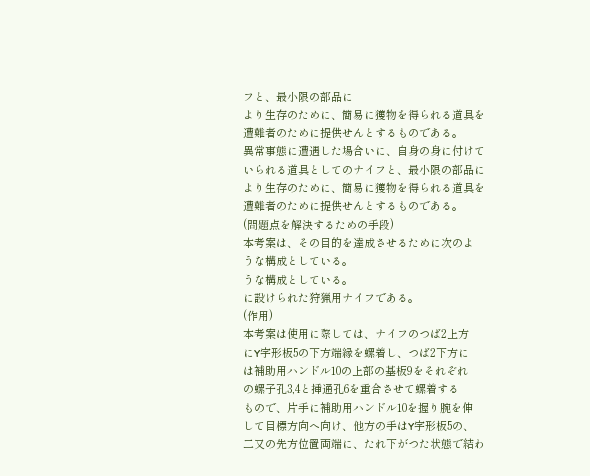フと、最小限の部品に
より生存のために、簡易に獲物を得られる道具を
遭難者のために提供せんとするものである。
異常事態に遭遇した場合いに、自身の身に付けて
いられる道具としてのナイフと、最小限の部品に
より生存のために、簡易に獲物を得られる道具を
遭難者のために提供せんとするものである。
(問題点を解決するための手段)
本考案は、その目的を達成させるために次のよ
うな構成としている。
うな構成としている。
に設けられた狩猟用ナイフである。
(作用)
本考案は使用に際しては、ナイフのつば2上方
にY字形板5の下方端縁を螺着し、つば2下方に
は補助用ハンドル10の上部の基板9をそれぞれ
の螺子孔3,4と挿通孔6を重合させて螺着する
もので、片手に補助用ハンドル10を握り腕を伸
して目標方向へ向け、他方の手はY字形板5の、
二又の先方位置両端に、たれ下がつた状態で結わ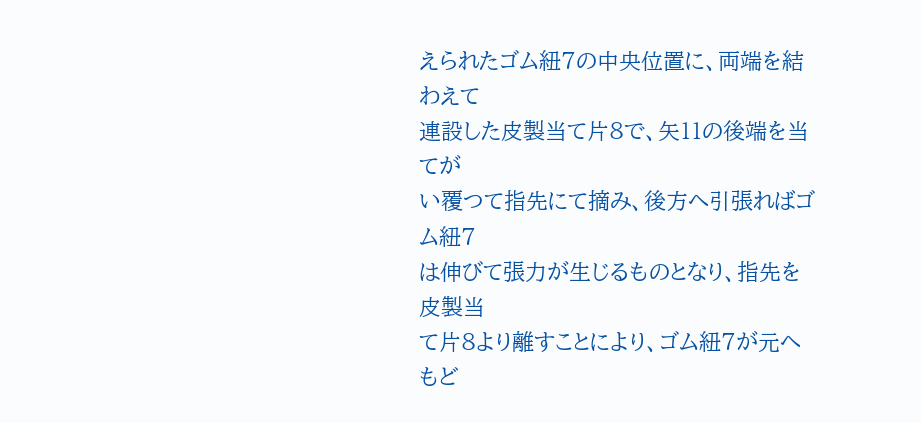えられたゴム紐7の中央位置に、両端を結わえて
連設した皮製当て片8で、矢11の後端を当てが
い覆つて指先にて摘み、後方へ引張ればゴム紐7
は伸びて張力が生じるものとなり、指先を皮製当
て片8より離すことにより、ゴム紐7が元へもど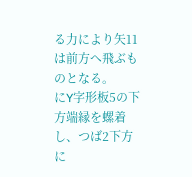る力により矢11は前方へ飛ぶものとなる。
にY字形板5の下方端縁を螺着し、つば2下方に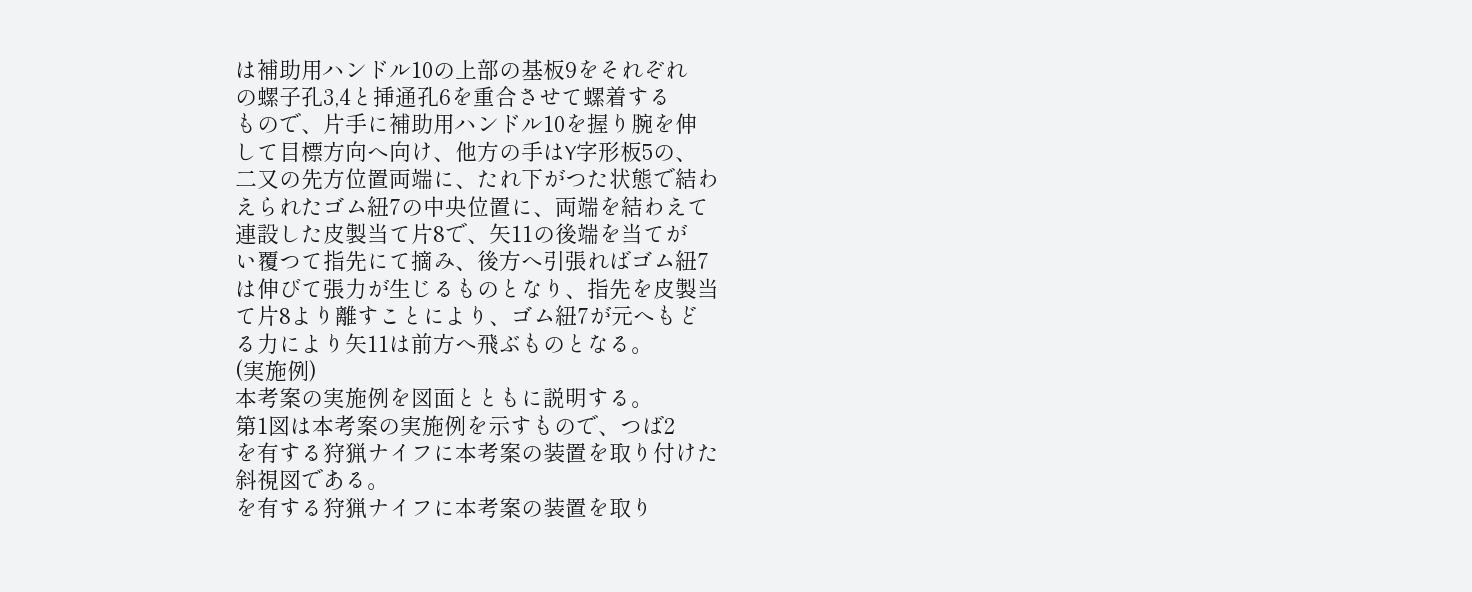は補助用ハンドル10の上部の基板9をそれぞれ
の螺子孔3,4と挿通孔6を重合させて螺着する
もので、片手に補助用ハンドル10を握り腕を伸
して目標方向へ向け、他方の手はY字形板5の、
二又の先方位置両端に、たれ下がつた状態で結わ
えられたゴム紐7の中央位置に、両端を結わえて
連設した皮製当て片8で、矢11の後端を当てが
い覆つて指先にて摘み、後方へ引張ればゴム紐7
は伸びて張力が生じるものとなり、指先を皮製当
て片8より離すことにより、ゴム紐7が元へもど
る力により矢11は前方へ飛ぶものとなる。
(実施例)
本考案の実施例を図面とともに説明する。
第1図は本考案の実施例を示すもので、つば2
を有する狩猟ナイフに本考案の装置を取り付けた
斜視図である。
を有する狩猟ナイフに本考案の装置を取り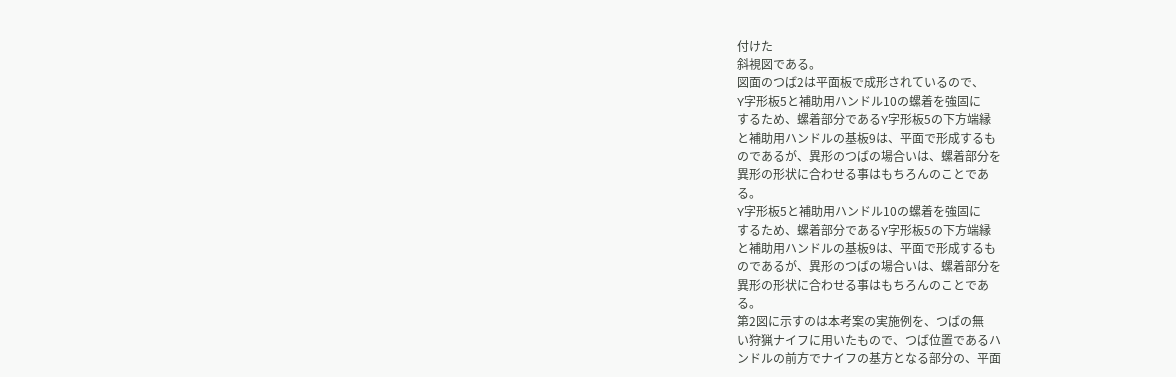付けた
斜視図である。
図面のつば2は平面板で成形されているので、
Y字形板5と補助用ハンドル10の螺着を強固に
するため、螺着部分であるY字形板5の下方端縁
と補助用ハンドルの基板9は、平面で形成するも
のであるが、異形のつばの場合いは、螺着部分を
異形の形状に合わせる事はもちろんのことであ
る。
Y字形板5と補助用ハンドル10の螺着を強固に
するため、螺着部分であるY字形板5の下方端縁
と補助用ハンドルの基板9は、平面で形成するも
のであるが、異形のつばの場合いは、螺着部分を
異形の形状に合わせる事はもちろんのことであ
る。
第2図に示すのは本考案の実施例を、つばの無
い狩猟ナイフに用いたもので、つば位置であるハ
ンドルの前方でナイフの基方となる部分の、平面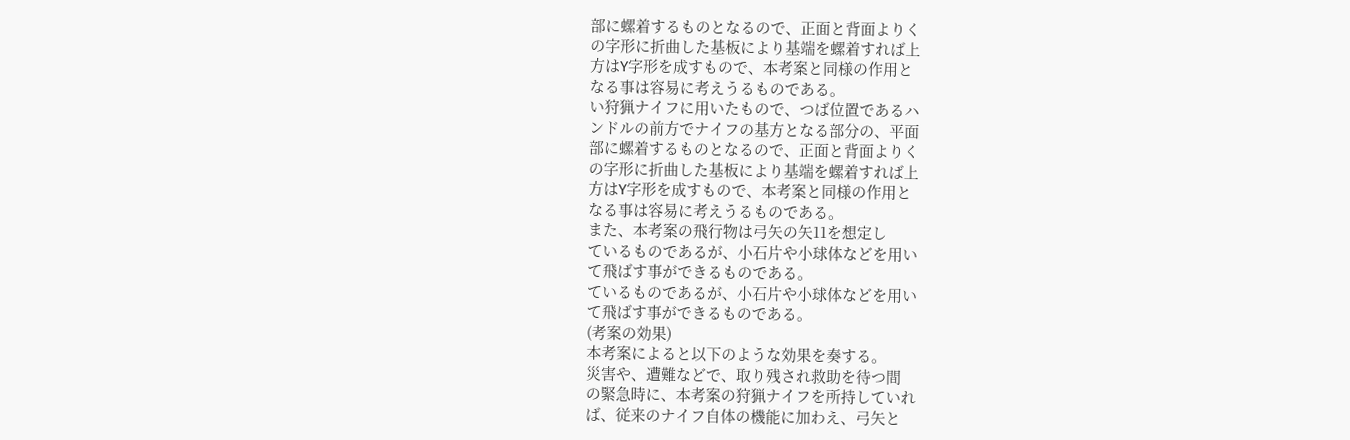部に螺着するものとなるので、正面と背面よりく
の字形に折曲した基板により基端を螺着すれば上
方はY字形を成すもので、本考案と同様の作用と
なる事は容易に考えうるものである。
い狩猟ナイフに用いたもので、つば位置であるハ
ンドルの前方でナイフの基方となる部分の、平面
部に螺着するものとなるので、正面と背面よりく
の字形に折曲した基板により基端を螺着すれば上
方はY字形を成すもので、本考案と同様の作用と
なる事は容易に考えうるものである。
また、本考案の飛行物は弓矢の矢11を想定し
ているものであるが、小石片や小球体などを用い
て飛ばす事ができるものである。
ているものであるが、小石片や小球体などを用い
て飛ばす事ができるものである。
(考案の効果)
本考案によると以下のような効果を奏する。
災害や、遭難などで、取り残され救助を待つ間
の緊急時に、本考案の狩猟ナイフを所持していれ
ば、従来のナイフ自体の機能に加わえ、弓矢と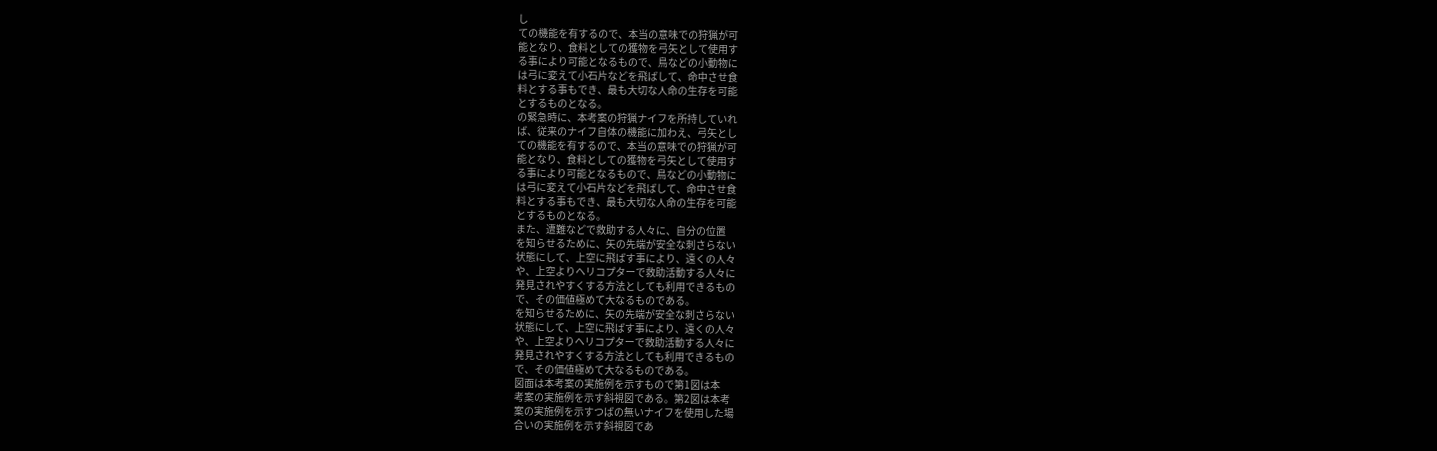し
ての機能を有するので、本当の意味での狩猟が可
能となり、食料としての獲物を弓矢として使用す
る事により可能となるもので、鳥などの小動物に
は弓に変えて小石片などを飛ばして、命中させ食
料とする事もでき、最も大切な人命の生存を可能
とするものとなる。
の緊急時に、本考案の狩猟ナイフを所持していれ
ば、従来のナイフ自体の機能に加わえ、弓矢とし
ての機能を有するので、本当の意味での狩猟が可
能となり、食料としての獲物を弓矢として使用す
る事により可能となるもので、鳥などの小動物に
は弓に変えて小石片などを飛ばして、命中させ食
料とする事もでき、最も大切な人命の生存を可能
とするものとなる。
また、遭難などで救助する人々に、自分の位置
を知らせるために、矢の先端が安全な刺さらない
状態にして、上空に飛ばす事により、遠くの人々
や、上空よりヘリコプターで救助活動する人々に
発見されやすくする方法としても利用できるもの
で、その価値極めて大なるものである。
を知らせるために、矢の先端が安全な刺さらない
状態にして、上空に飛ばす事により、遠くの人々
や、上空よりヘリコプターで救助活動する人々に
発見されやすくする方法としても利用できるもの
で、その価値極めて大なるものである。
図面は本考案の実施例を示すもので第1図は本
考案の実施例を示す斜視図である。第2図は本考
案の実施例を示すつばの無いナイフを使用した場
合いの実施例を示す斜視図であ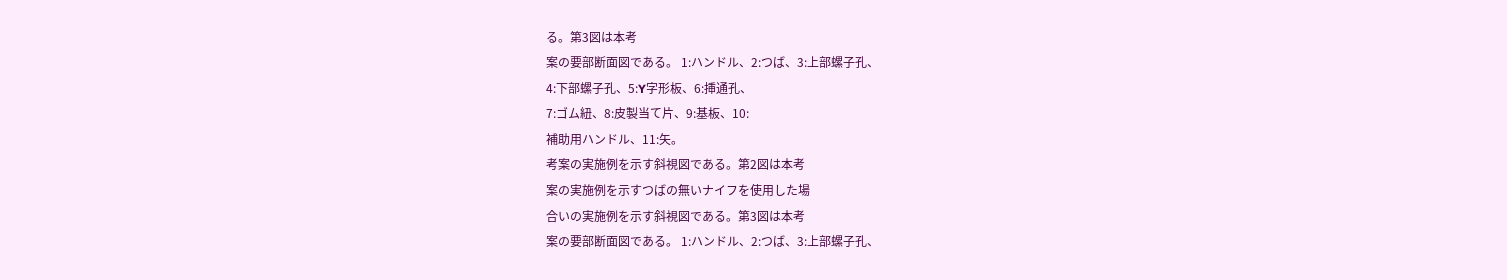る。第3図は本考
案の要部断面図である。 1:ハンドル、2:つば、3:上部螺子孔、
4:下部螺子孔、5:Y字形板、6:挿通孔、
7:ゴム紐、8:皮製当て片、9:基板、10:
補助用ハンドル、11:矢。
考案の実施例を示す斜視図である。第2図は本考
案の実施例を示すつばの無いナイフを使用した場
合いの実施例を示す斜視図である。第3図は本考
案の要部断面図である。 1:ハンドル、2:つば、3:上部螺子孔、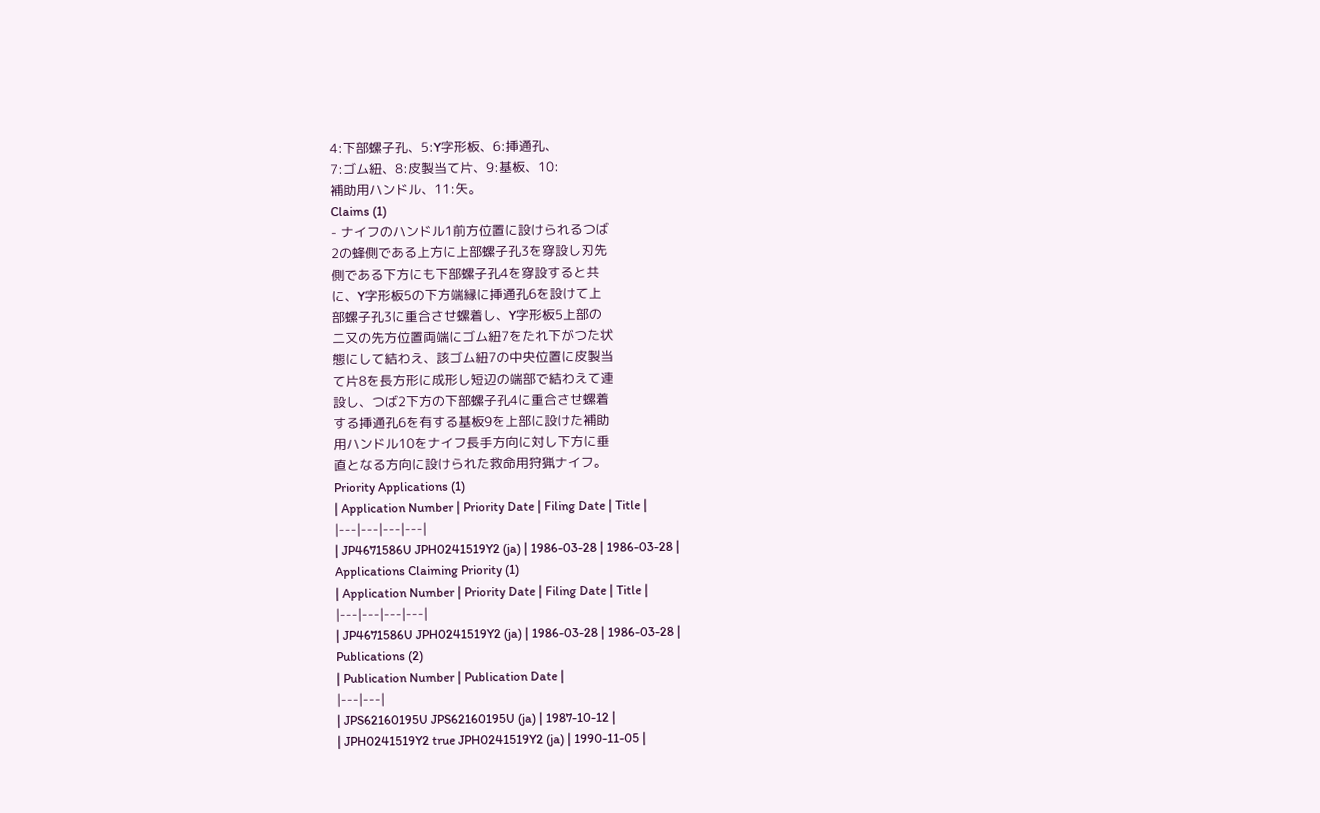4:下部螺子孔、5:Y字形板、6:挿通孔、
7:ゴム紐、8:皮製当て片、9:基板、10:
補助用ハンドル、11:矢。
Claims (1)
- ナイフのハンドル1前方位置に設けられるつば
2の蜂側である上方に上部螺子孔3を穿設し刃先
側である下方にも下部螺子孔4を穿設すると共
に、Y字形板5の下方端縁に挿通孔6を設けて上
部螺子孔3に重合させ螺着し、Y字形板5上部の
二又の先方位置両端にゴム紐7をたれ下がつた状
態にして結わえ、該ゴム紐7の中央位置に皮製当
て片8を長方形に成形し短辺の端部で結わえて連
設し、つば2下方の下部螺子孔4に重合させ螺着
する挿通孔6を有する基板9を上部に設けた補助
用ハンドル10をナイフ長手方向に対し下方に垂
直となる方向に設けられた救命用狩猟ナイフ。
Priority Applications (1)
| Application Number | Priority Date | Filing Date | Title |
|---|---|---|---|
| JP4671586U JPH0241519Y2 (ja) | 1986-03-28 | 1986-03-28 |
Applications Claiming Priority (1)
| Application Number | Priority Date | Filing Date | Title |
|---|---|---|---|
| JP4671586U JPH0241519Y2 (ja) | 1986-03-28 | 1986-03-28 |
Publications (2)
| Publication Number | Publication Date |
|---|---|
| JPS62160195U JPS62160195U (ja) | 1987-10-12 |
| JPH0241519Y2 true JPH0241519Y2 (ja) | 1990-11-05 |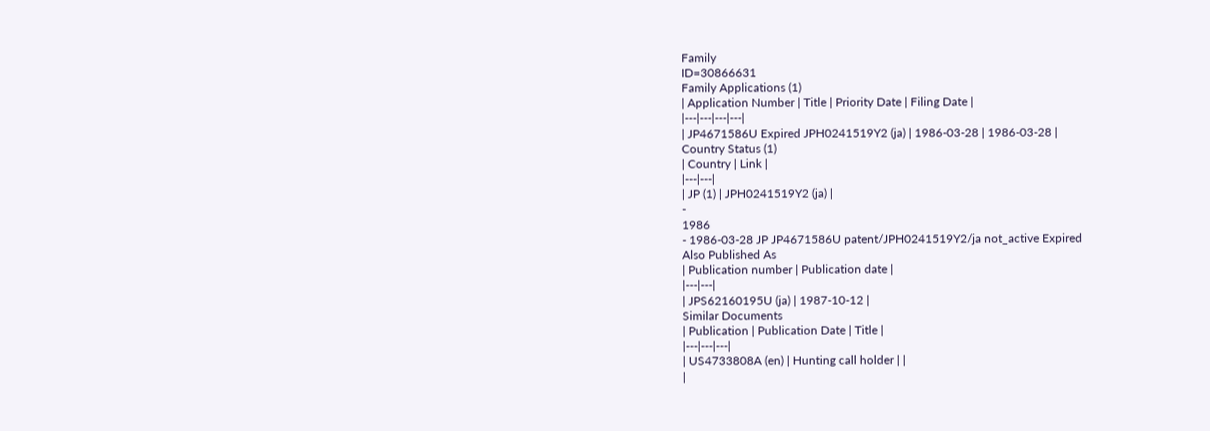Family
ID=30866631
Family Applications (1)
| Application Number | Title | Priority Date | Filing Date |
|---|---|---|---|
| JP4671586U Expired JPH0241519Y2 (ja) | 1986-03-28 | 1986-03-28 |
Country Status (1)
| Country | Link |
|---|---|
| JP (1) | JPH0241519Y2 (ja) |
-
1986
- 1986-03-28 JP JP4671586U patent/JPH0241519Y2/ja not_active Expired
Also Published As
| Publication number | Publication date |
|---|---|
| JPS62160195U (ja) | 1987-10-12 |
Similar Documents
| Publication | Publication Date | Title |
|---|---|---|
| US4733808A (en) | Hunting call holder | |
|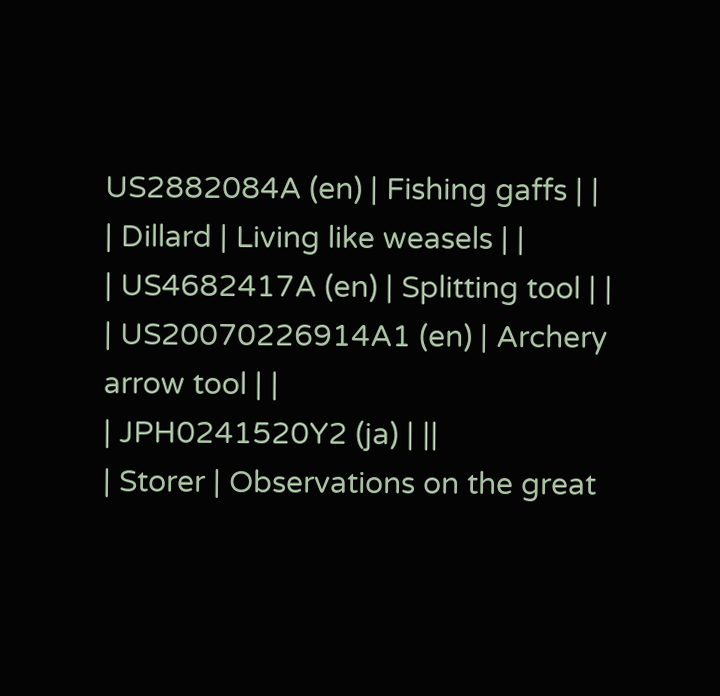US2882084A (en) | Fishing gaffs | |
| Dillard | Living like weasels | |
| US4682417A (en) | Splitting tool | |
| US20070226914A1 (en) | Archery arrow tool | |
| JPH0241520Y2 (ja) | ||
| Storer | Observations on the great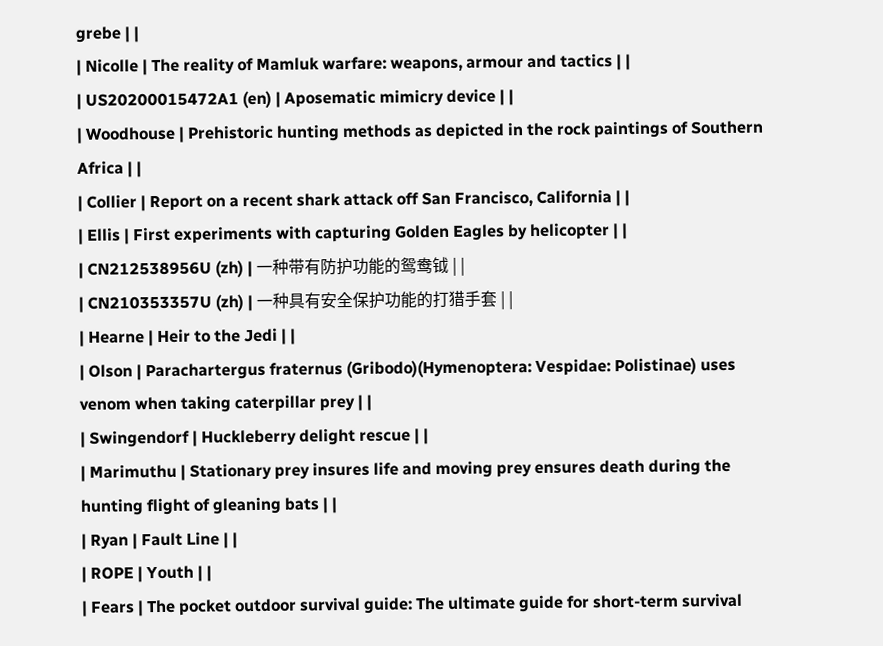grebe | |
| Nicolle | The reality of Mamluk warfare: weapons, armour and tactics | |
| US20200015472A1 (en) | Aposematic mimicry device | |
| Woodhouse | Prehistoric hunting methods as depicted in the rock paintings of Southern Africa | |
| Collier | Report on a recent shark attack off San Francisco, California | |
| Ellis | First experiments with capturing Golden Eagles by helicopter | |
| CN212538956U (zh) | 一种带有防护功能的鸳鸯钺 | |
| CN210353357U (zh) | 一种具有安全保护功能的打猎手套 | |
| Hearne | Heir to the Jedi | |
| Olson | Parachartergus fraternus (Gribodo)(Hymenoptera: Vespidae: Polistinae) uses venom when taking caterpillar prey | |
| Swingendorf | Huckleberry delight rescue | |
| Marimuthu | Stationary prey insures life and moving prey ensures death during the hunting flight of gleaning bats | |
| Ryan | Fault Line | |
| ROPE | Youth | |
| Fears | The pocket outdoor survival guide: The ultimate guide for short-term survival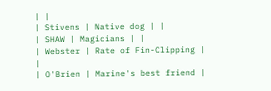| |
| Stivens | Native dog | |
| SHAW | Magicians | |
| Webster | Rate of Fin-Clipping | |
| O'Brien | Marine's best friend |